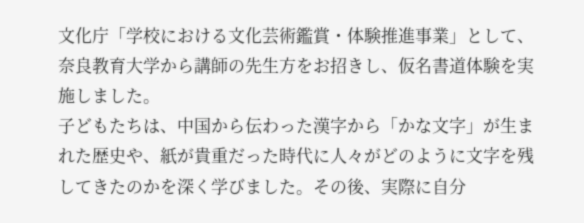文化庁「学校における文化芸術鑑賞・体験推進事業」として、奈良教育大学から講師の先生方をお招きし、仮名書道体験を実施しました。
子どもたちは、中国から伝わった漢字から「かな文字」が生まれた歴史や、紙が貴重だった時代に人々がどのように文字を残してきたのかを深く学びました。その後、実際に自分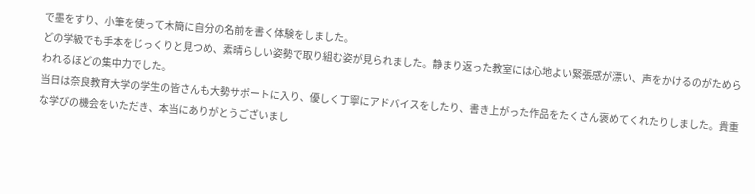で墨をすり、小筆を使って木簡に自分の名前を書く体験をしました。
どの学級でも手本をじっくりと見つめ、素晴らしい姿勢で取り組む姿が見られました。静まり返った教室には心地よい緊張感が漂い、声をかけるのがためらわれるほどの集中力でした。
当日は奈良教育大学の学生の皆さんも大勢サポートに入り、優しく丁寧にアドバイスをしたり、書き上がった作品をたくさん褒めてくれたりしました。貴重な学びの機会をいただき、本当にありがとうございまし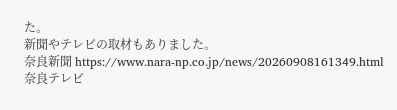た。
新聞やテレビの取材もありました。
奈良新聞 https://www.nara-np.co.jp/news/20260908161349.html
奈良テレビ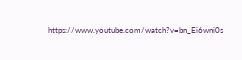https://www.youtube.com/watch?v=bn_Ei6wni0s